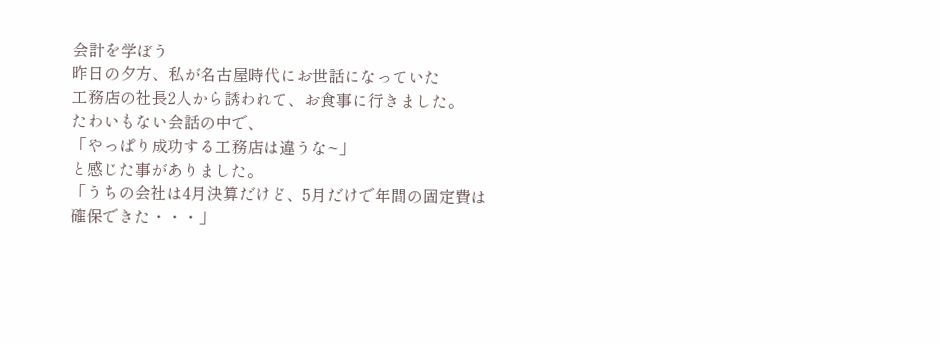会計を学ぼう
昨日の夕方、私が名古屋時代にお世話になっていた
工務店の社長2人から誘われて、お食事に行きました。
たわいもない会話の中で、
「やっぱり成功する工務店は違うな~」
と感じた事がありました。
「うちの会社は4月決算だけど、5月だけで年間の固定費は
確保できた・・・」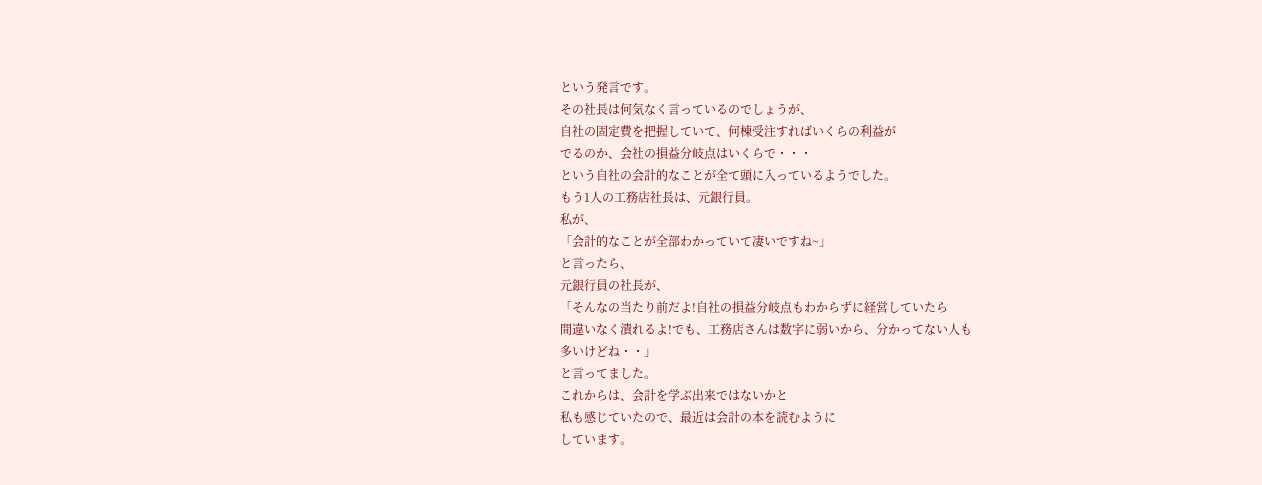という発言です。
その社長は何気なく言っているのでしょうが、
自社の固定費を把握していて、何棟受注すればいくらの利益が
でるのか、会社の損益分岐点はいくらで・・・
という自社の会計的なことが全て頭に入っているようでした。
もう1人の工務店社長は、元銀行員。
私が、
「会計的なことが全部わかっていて凄いですね~」
と言ったら、
元銀行員の社長が、
「そんなの当たり前だよ!自社の損益分岐点もわからずに経営していたら
間違いなく潰れるよ!でも、工務店さんは数字に弱いから、分かってない人も
多いけどね・・」
と言ってました。
これからは、会計を学ぶ出来ではないかと
私も感じていたので、最近は会計の本を読むように
しています。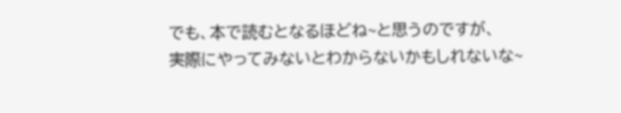でも、本で読むとなるほどね~と思うのですが、
実際にやってみないとわからないかもしれないな~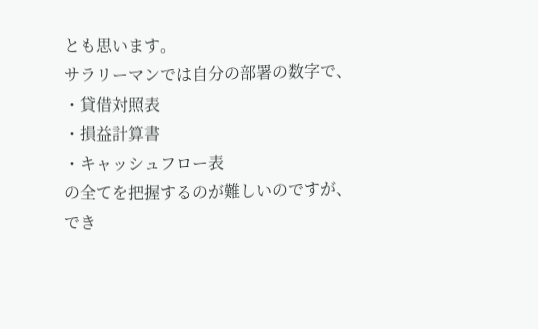とも思います。
サラリーマンでは自分の部署の数字で、
・貸借対照表
・損益計算書
・キャッシュフロー表
の全てを把握するのが難しいのですが、
でき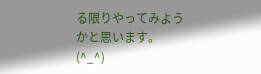る限りやってみようかと思います。
(^_^)